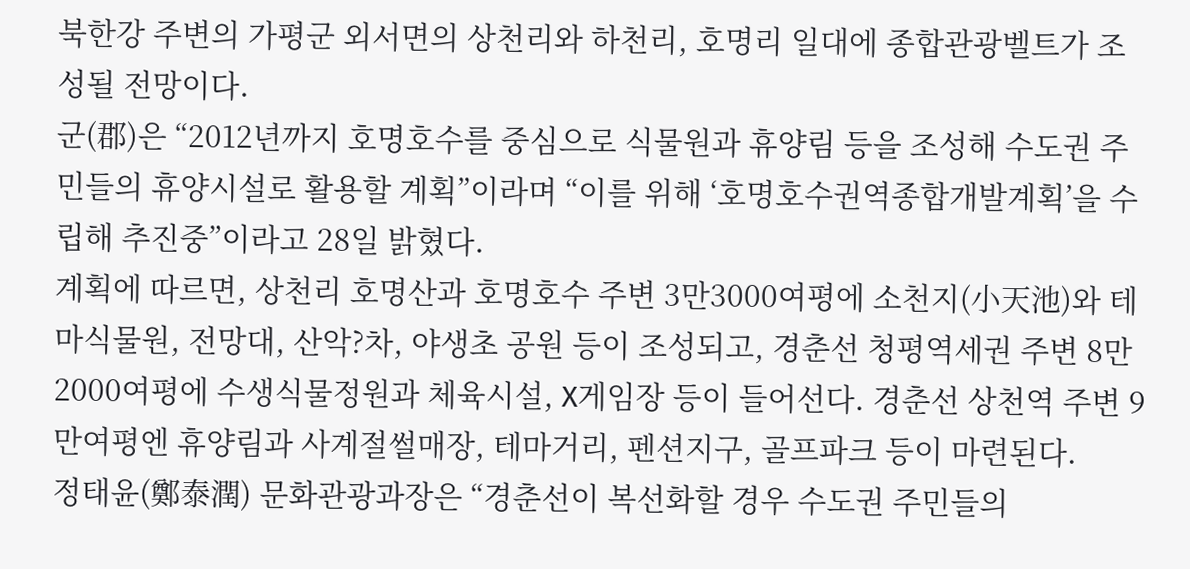북한강 주변의 가평군 외서면의 상천리와 하천리, 호명리 일대에 종합관광벨트가 조성될 전망이다.
군(郡)은 “2012년까지 호명호수를 중심으로 식물원과 휴양림 등을 조성해 수도권 주민들의 휴양시설로 활용할 계획”이라며 “이를 위해 ‘호명호수권역종합개발계획’을 수립해 추진중”이라고 28일 밝혔다.
계획에 따르면, 상천리 호명산과 호명호수 주변 3만3000여평에 소천지(小天池)와 테마식물원, 전망대, 산악?차, 야생초 공원 등이 조성되고, 경춘선 청평역세권 주변 8만2000여평에 수생식물정원과 체육시설, X게임장 등이 들어선다. 경춘선 상천역 주변 9만여평엔 휴양림과 사계절썰매장, 테마거리, 펜션지구, 골프파크 등이 마련된다.
정태윤(鄭泰潤) 문화관광과장은 “경춘선이 복선화할 경우 수도권 주민들의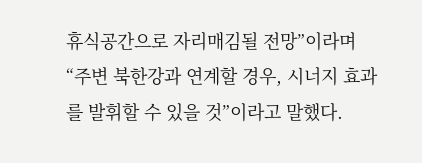휴식공간으로 자리매김될 전망”이라며 “주변 북한강과 연계할 경우, 시너지 효과를 발휘할 수 있을 것”이라고 말했다.